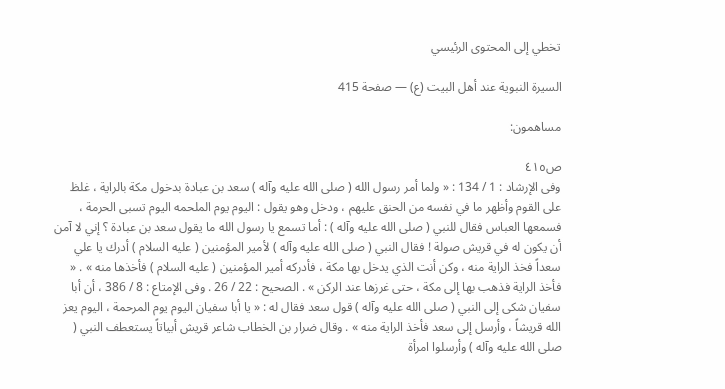تخطي إلى المحتوى الرئيسي

السيرة النبوية عند أهل البيت (ع) — صفحة 415

مساهمون:

ص٤١٥
وفى الإرشاد : 1 / 134 : « ولما أمر رسول الله ( صلى الله عليه وآله ) سعد بن عبادة بدخول مكة بالراية ، غلظ على القوم وأظهر ما في نفسه من الحنق عليهم ، ودخل وهو يقول : اليوم يوم الملحمه اليوم تسبى الحرمة ، فسمعها العباس فقال للنبي ( صلى الله عليه وآله ) : أما تسمع يا رسول الله ما يقول سعد بن عبادة ؟ إني لا آمن أن يكون له في قريش صولة ! فقال النبي ( صلى الله عليه وآله ) لأمير المؤمنين ( عليه السلام ) أدرك يا علي سعداً فخذ الراية منه ، وكن أنت الذي يدخل بها مكة ، فأدركه أمير المؤمنين ( عليه السلام ) فأخذها منه » . « فأخذ الراية فذهب بها إلى مكة ، حتى غرزها عند الركن » . الصحيح : 22 / 26 . وفى الإمتاع : 8 / 386 ، أن أبا سفيان شكى إلى النبي ( صلى الله عليه وآله ) قول سعد فقال له : « يا أبا سفيان اليوم يوم المرحمة ، اليوم يعز الله قريشاً ، وأرسل إلى سعد فأخذ الراية منه » . وقال ضرار بن الخطاب شاعر قريش أبياتاً يستعطف النبي ( صلى الله عليه وآله ) وأرسلوا امرأة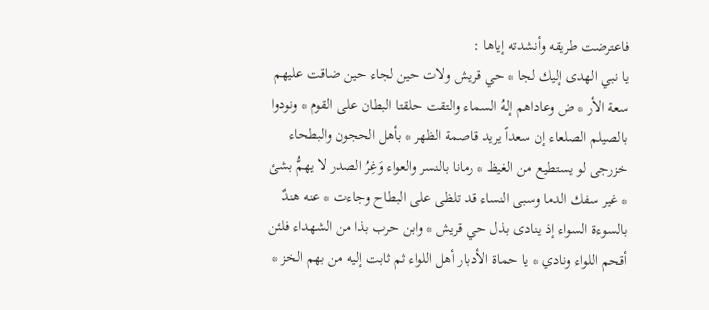فاعترضت طريقه وأنشدته إياها :
يا نبي الهدى إليك لجا * حي قريش ولات حين لجاء حين ضاقت عليهم سعة الأر * ض وعاداهم إلهُ السماء والتقت حلقتا البطان على القوم * ونودوا بالصيلم الصلعاء إن سعداً يريد قاصمة الظهر * بأهل الحجون والبطحاء خزرجى لو يستطيع من الغيظ * رمانا بالنسر والعواء وَغِرُ الصدر لا يهمُّ بشئ * غير سفك الدما وسبى النساء قد تلظى على البطاح وجاءت * عنه هندٌ بالسوءة السواء إذ ينادى بذل حي قريش * وابن حرب بذا من الشهداء فلئن أقحم اللواء ونادي * يا حماة الأدبار أهل اللواء ثم ثابت إليه من بهم الخز *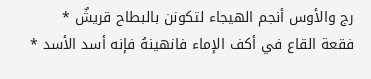رج والأوس أنجم الهيجاء لتكونن بالبطاح قريشٌ * فقعة القاع في أكف الإماء فانهينهُ فإنه أسد الأسد *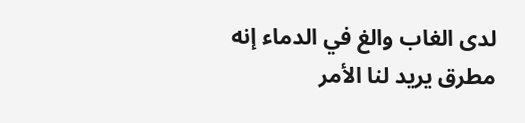لدى الغاب والغ في الدماء إنه مطرق يريد لنا الأمر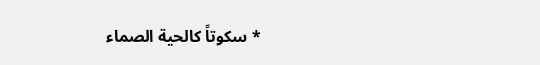* سكوتاً كالحية الصماء